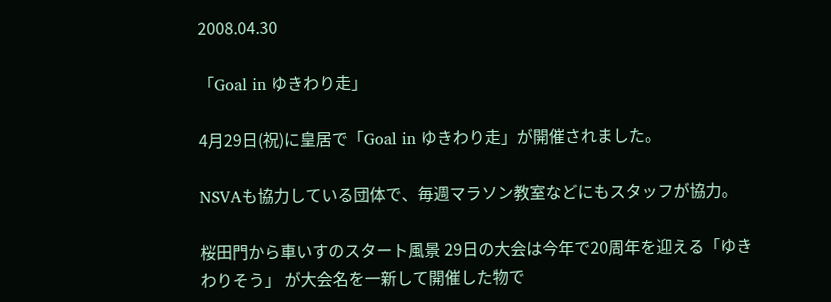2008.04.30

「Goal in ゆきわり走」

4月29日(祝)に皇居で「Goal in ゆきわり走」が開催されました。

NSVAも協力している団体で、毎週マラソン教室などにもスタッフが協力。

桜田門から車いすのスタート風景 29日の大会は今年で20周年を迎える「ゆきわりそう」 が大会名を一新して開催した物で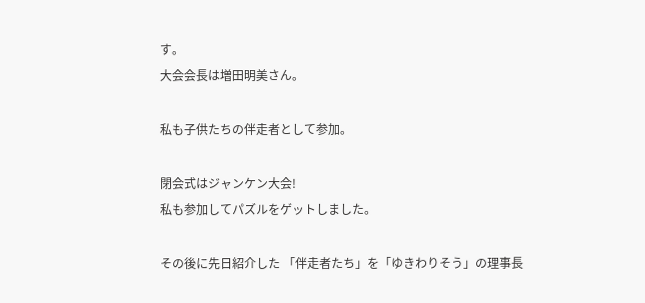す。
大会会長は増田明美さん。

私も子供たちの伴走者として参加。

閉会式はジャンケン大会!
私も参加してパズルをゲットしました。

その後に先日紹介した 「伴走者たち」を「ゆきわりそう」の理事長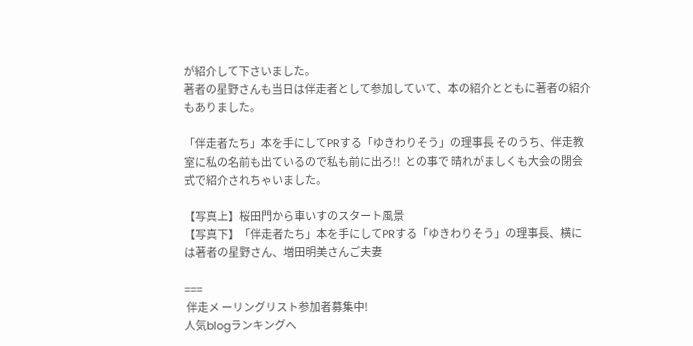が紹介して下さいました。
著者の星野さんも当日は伴走者として参加していて、本の紹介とともに著者の紹介もありました。

「伴走者たち」本を手にしてPRする「ゆきわりそう」の理事長 そのうち、伴走教室に私の名前も出ているので私も前に出ろ!!  との事で 晴れがましくも大会の閉会式で紹介されちゃいました。

【写真上】桜田門から車いすのスタート風景
【写真下】「伴走者たち」本を手にしてPRする「ゆきわりそう」の理事長、横には著者の星野さん、増田明美さんご夫妻

===
 伴走メ ーリングリスト参加者募集中!
人気blogランキングへ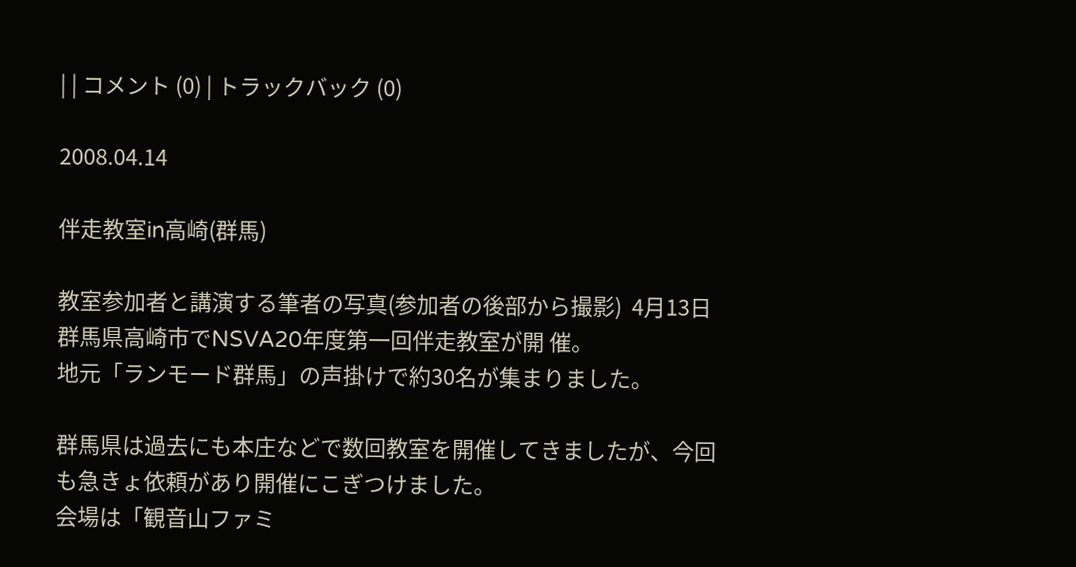| | コメント (0) | トラックバック (0)

2008.04.14

伴走教室in高崎(群馬)

教室参加者と講演する筆者の写真(参加者の後部から撮影)  4月13日
群馬県高崎市でNSVA20年度第一回伴走教室が開 催。
地元「ランモード群馬」の声掛けで約30名が集まりました。

群馬県は過去にも本庄などで数回教室を開催してきましたが、今回も急きょ依頼があり開催にこぎつけました。
会場は「観音山ファミ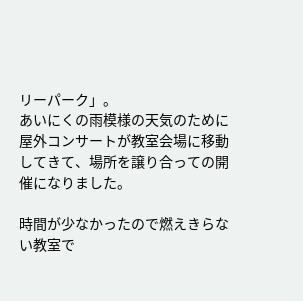リーパーク」。
あいにくの雨模様の天気のために屋外コンサートが教室会場に移動してきて、場所を譲り合っての開催になりました。

時間が少なかったので燃えきらない教室で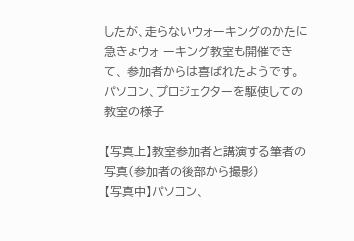したが、走らないウォーキングのかたに急きょウォ ーキング教室も開催できて、 参加者からは喜ばれたようです。パソコン、プロジェクターを駆使しての教室の様子

【写真上】教室参加者と講演する筆者の写真(参加者の後部から撮影)
【写真中】パソコン、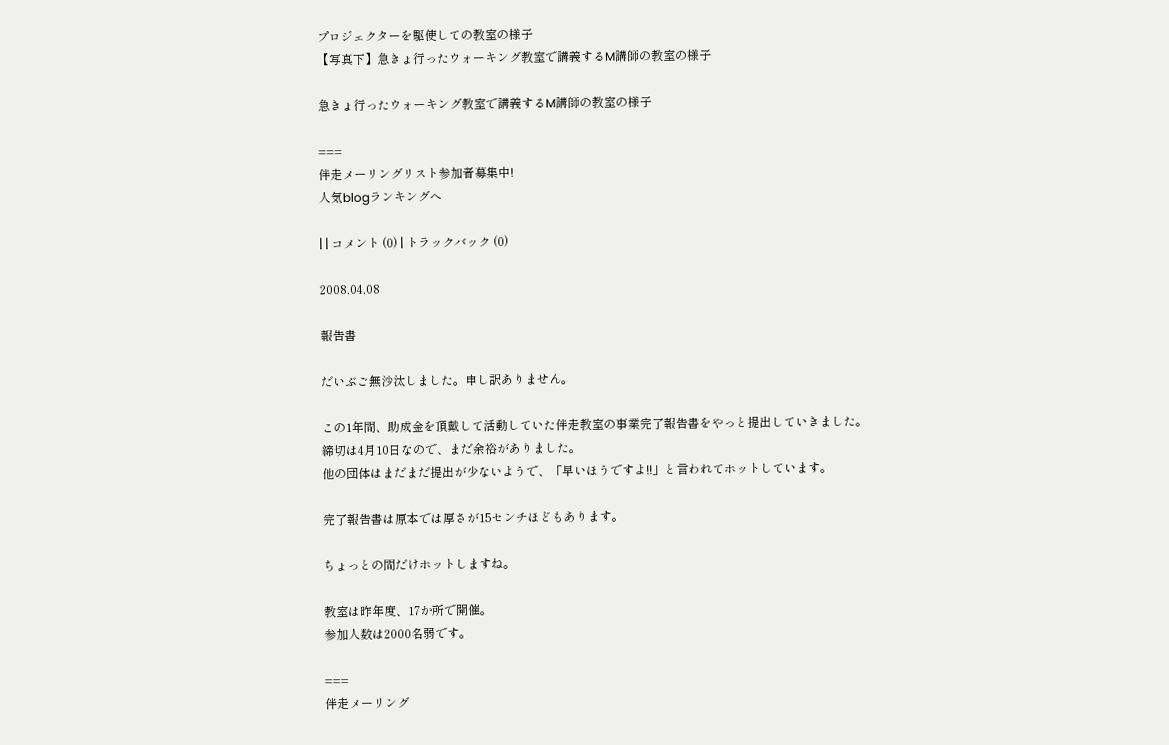プロジェクターを駆使しての教室の様子
【写真下】急きょ行ったウォーキング教室で講義するM講師の教室の様子

急きょ行ったウォーキング教室で講義するM講師の教室の様子

===
伴走メーリングリスト参加者募集中!
人気blogランキングへ

| | コメント (0) | トラックバック (0)

2008.04.08

報告書

だいぶご無沙汰しました。申し訳ありません。

この1年間、助成金を頂戴して活動していた伴走教室の事業完了報告書をやっと提出していきました。
締切は4月10日なので、まだ余裕がありました。
他の団体はまだまだ提出が少ないようで、「早いほうですよ!!」と言われてホットしています。

完了報告書は原本では厚さが15センチほどもあります。

ちょっとの間だけホットしますね。

教室は昨年度、17か所で開催。
参加人数は2000名弱です。

===
伴走メーリング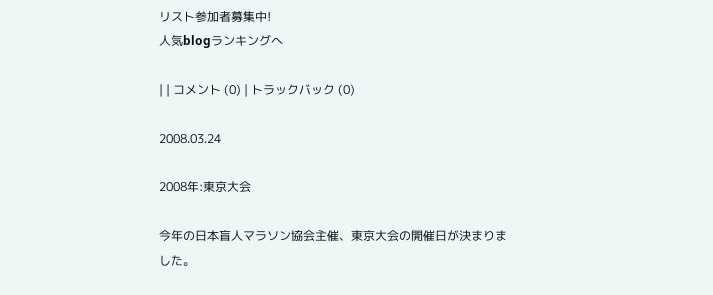リスト参加者募集中!
人気blogランキングへ

| | コメント (0) | トラックバック (0)

2008.03.24

2008年:東京大会

今年の日本盲人マラソン協会主催、東京大会の開催日が決まりました。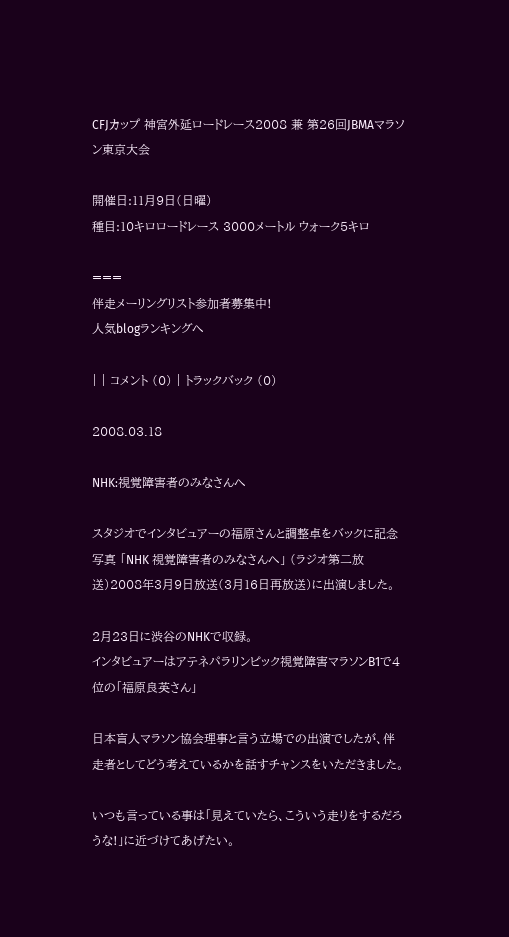CFJカップ 神宮外延ロードレース2008 兼 第26回JBMAマラソン東京大会

開催日:11月9日(日曜)
種目:10キロロードレース 3000メートル ウォーク5キロ

===
伴走メーリングリスト参加者募集中!
人気blogランキングへ

| | コメント (0) | トラックバック (0)

2008.03.18

NHK:視覚障害者のみなさんへ

スタジオでインタビュアーの福原さんと調整卓をバックに記念写真 「NHK 視覚障害者のみなさんへ」 (ラジオ第二放送)2008年3月9日放送(3月16日再放送)に出演しました。

2月23日に渋谷のNHKで収録。
インタビュアーはアテネパラリンピック視覚障害マラソンB1で4位の「福原良英さん」

日本盲人マラソン協会理事と言う立場での出演でしたが、伴走者としてどう考えているかを話すチャンスをいただきました。

いつも言っている事は「見えていたら、こういう走りをするだろうな!」に近づけてあげたい。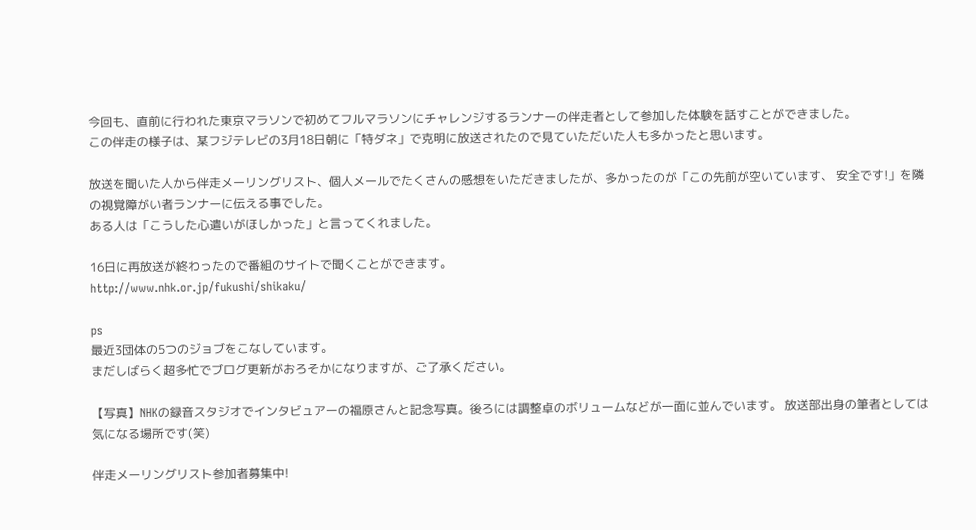今回も、直前に行われた東京マラソンで初めてフルマラソンにチャレンジするランナーの伴走者として参加した体験を話すことができました。
この伴走の様子は、某フジテレビの3月18日朝に「特ダネ」で克明に放送されたので見ていただいた人も多かったと思います。

放送を聞いた人から伴走メーリングリスト、個人メールでたくさんの感想をいただきましたが、多かったのが「この先前が空いています、 安全です!」を隣の視覚障がい者ランナーに伝える事でした。
ある人は「こうした心遣いがほしかった」と言ってくれました。

16日に再放送が終わったので番組のサイトで聞くことができます。
http://www.nhk.or.jp/fukushi/shikaku/

ps
最近3団体の5つのジョブをこなしています。
まだしばらく超多忙でブログ更新がおろそかになりますが、ご了承ください。

【写真】NHKの録音スタジオでインタビュアーの福原さんと記念写真。後ろには調整卓のボリュームなどが一面に並んでいます。 放送部出身の筆者としては気になる場所です(笑)

伴走メーリングリスト参加者募集中!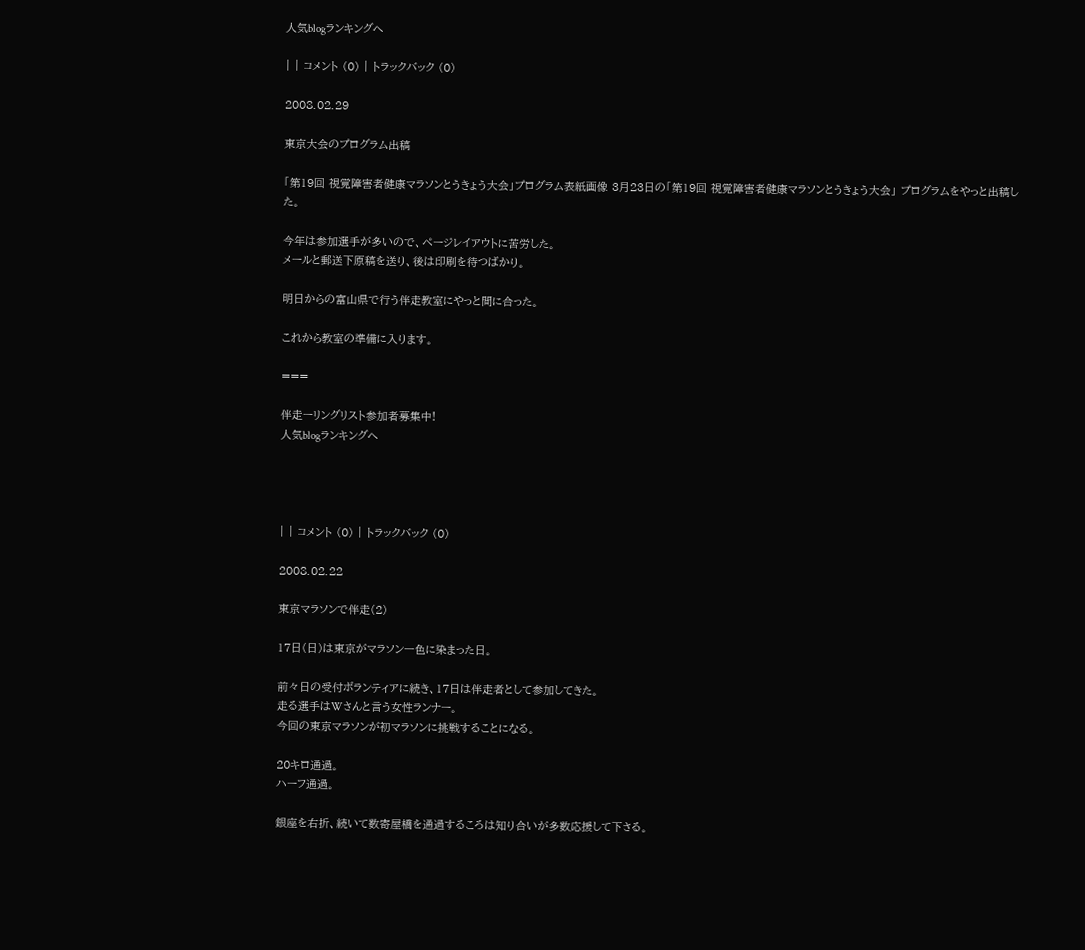人気blogランキングへ

| | コメント (0) | トラックバック (0)

2008.02.29

東京大会のプログラム出稿

「第19回 視覚障害者健康マラソンとうきょう大会」プログラム表紙画像 3月23日の「第19回 視覚障害者健康マラソンとうきょう大会」 プログラムをやっと出稿した。

今年は参加選手が多いので、ページレイアウトに苦労した。
メールと郵送下原稿を送り、後は印刷を待つばかり。

明日からの富山県で行う伴走教室にやっと間に合った。

これから教室の準備に入ります。

===

伴走ーリングリスト参加者募集中!
人気blogランキングへ




| | コメント (0) | トラックバック (0)

2008.02.22

東京マラソンで伴走(2)

17日(日)は東京がマラソン一色に染まった日。

前々日の受付ボランティアに続き、17日は伴走者として参加してきた。
走る選手はWさんと言う女性ランナー。
今回の東京マラソンが初マラソンに挑戦することになる。

20キロ通過。
ハーフ通過。

銀座を右折、続いて数寄屋橋を通過するころは知り合いが多数応援して下さる。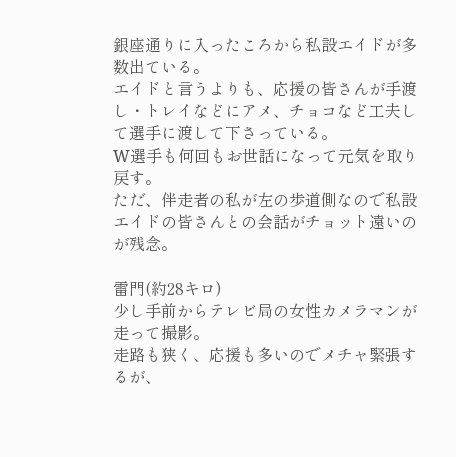銀座通りに入ったころから私設エイドが多数出ている。
エイドと言うよりも、応援の皆さんが手渡し・トレイなどにアメ、チョコなど工夫して選手に渡して下さっている。
W選手も何回もお世話になって元気を取り戻す。
ただ、伴走者の私が左の歩道側なので私設エイドの皆さんとの会話がチョット遠いのが残念。

雷門(約28キロ)
少し手前からテレビ局の女性カメラマンが走って撮影。
走路も狭く、応援も多いのでメチャ緊張するが、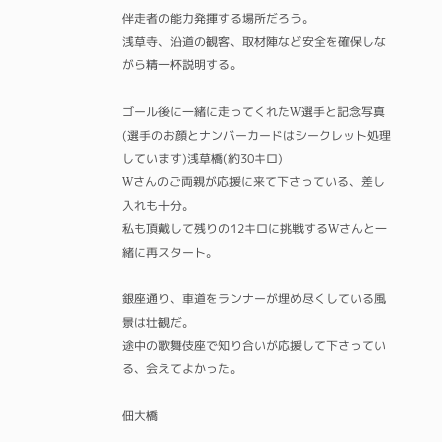伴走者の能力発揮する場所だろう。
浅草寺、沿道の観客、取材陣など安全を確保しながら精一杯説明する。

ゴール後に一緒に走ってくれたW選手と記念写真(選手のお顔とナンバーカードはシークレット処理しています)浅草橋(約30キロ)
Wさんのご両親が応援に来て下さっている、差し入れも十分。
私も頂戴して残りの12キロに挑戦するWさんと一緒に再スタート。

銀座通り、車道をランナーが埋め尽くしている風景は壮観だ。
途中の歌舞伎座で知り合いが応援して下さっている、会えてよかった。

佃大橋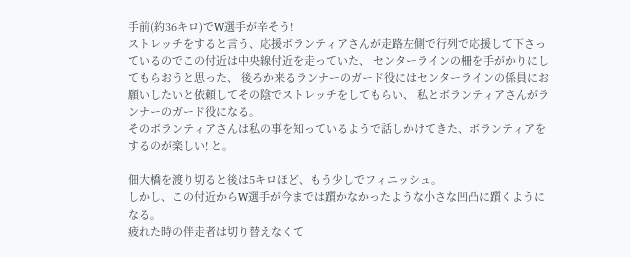手前(約36キロ)でW選手が辛そう!
ストレッチをすると言う、応援ボランティアさんが走路左側で行列で応援して下さっているのでこの付近は中央線付近を走っていた、 センターラインの柵を手がかりにしてもらおうと思った、 後ろか来るランナーのガード役にはセンターラインの係員にお願いしたいと依頼してその陰でストレッチをしてもらい、 私とボランティアさんがランナーのガード役になる。
そのボランティアさんは私の事を知っているようで話しかけてきた、ボランティアをするのが楽しい! と。

佃大橋を渡り切ると後は5キロほど、もう少しでフィニッシュ。
しかし、この付近からW選手が今までは躓かなかったような小さな凹凸に躓くようになる。
疲れた時の伴走者は切り替えなくて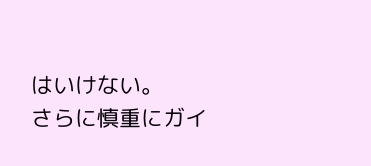はいけない。
さらに慎重にガイ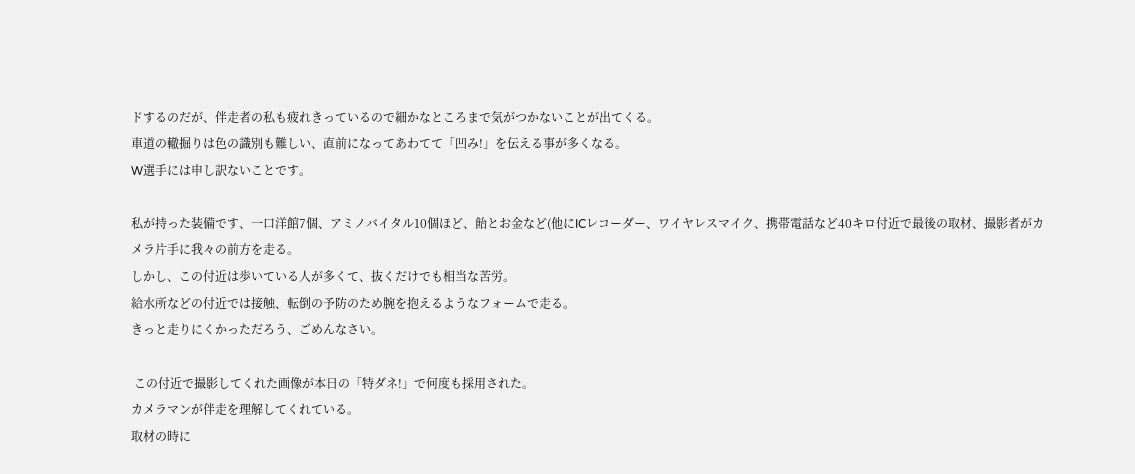ドするのだが、伴走者の私も疲れきっているので細かなところまで気がつかないことが出てくる。
車道の轍掘りは色の識別も難しい、直前になってあわてて「凹み!」を伝える事が多くなる。
W選手には申し訳ないことです。

私が持った装備です、一口洋館7個、アミノバイタル10個ほど、飴とお金など(他にICレコーダー、ワイヤレスマイク、携帯電話など40キロ付近で最後の取材、撮影者がカメラ片手に我々の前方を走る。
しかし、この付近は歩いている人が多くて、抜くだけでも相当な苦労。
給水所などの付近では接触、転倒の予防のため腕を抱えるようなフォームで走る。
きっと走りにくかっただろう、ごめんなさい。

 この付近で撮影してくれた画像が本日の「特ダネ!」で何度も採用された。
カメラマンが伴走を理解してくれている。
取材の時に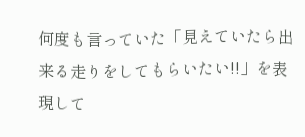何度も言っていた「見えていたら出来る走りをしてもらいたい!!」を表現して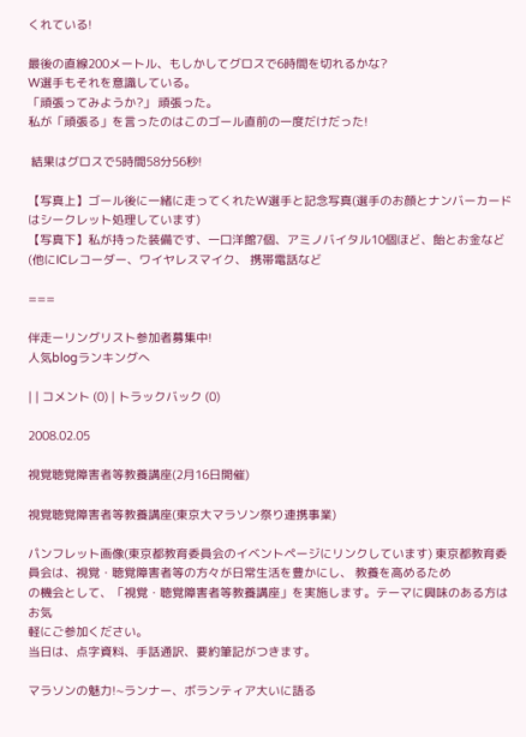くれている!

最後の直線200メートル、もしかしてグロスで6時間を切れるかな?
W選手もそれを意識している。
「頑張ってみようか?」 頑張った。
私が「頑張る」を言ったのはこのゴール直前の一度だけだった!

 結果はグロスで5時間58分56秒!

【写真上】ゴール後に一緒に走ってくれたW選手と記念写真(選手のお顔とナンバーカードはシークレット処理しています)
【写真下】私が持った装備です、一口洋館7個、アミノバイタル10個ほど、飴とお金など(他にICレコーダー、ワイヤレスマイク、 携帯電話など

===

伴走ーリングリスト参加者募集中!
人気blogランキングへ

| | コメント (0) | トラックバック (0)

2008.02.05

視覚聴覚障害者等教養講座(2月16日開催)

視覚聴覚障害者等教養講座(東京大マラソン祭り連携事業)

パンフレット画像(東京都教育委員会のイベントページにリンクしています) 東京都教育委員会は、視覚・聴覚障害者等の方々が日常生活を豊かにし、 教養を高めるため
の機会として、「視覚・聴覚障害者等教養講座」を実施します。テーマに興味のある方はお気
軽にご参加ください。
当日は、点字資料、手話通訳、要約筆記がつきます。

マラソンの魅力!~ランナー、ボランティア大いに語る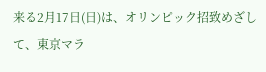来る2月17日(日)は、オリンピック招致めざして、東京マラ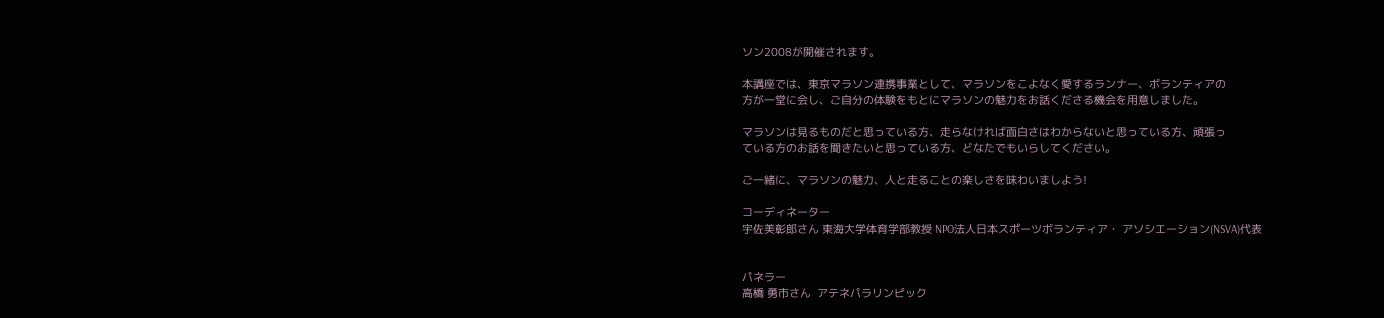ソン2008が開催されます。

本講座では、東京マラソン連携事業として、マラソンをこよなく愛するランナー、ボランティアの
方が一堂に会し、ご自分の体験をもとにマラソンの魅力をお話くださる機会を用意しました。

マラソンは見るものだと思っている方、走らなければ面白さはわからないと思っている方、頑張っ
ている方のお話を聞きたいと思っている方、どなたでもいらしてください。

ご一緒に、マラソンの魅力、人と走ることの楽しさを味わいましよう!

コーディネーター
宇佐美彰郎さん 東海大学体育学部教授 NPO法人日本スポーツボランティア・ アソシエーション(NSVA)代表


パネラー
高橋 勇市さん  アテネパラリンピック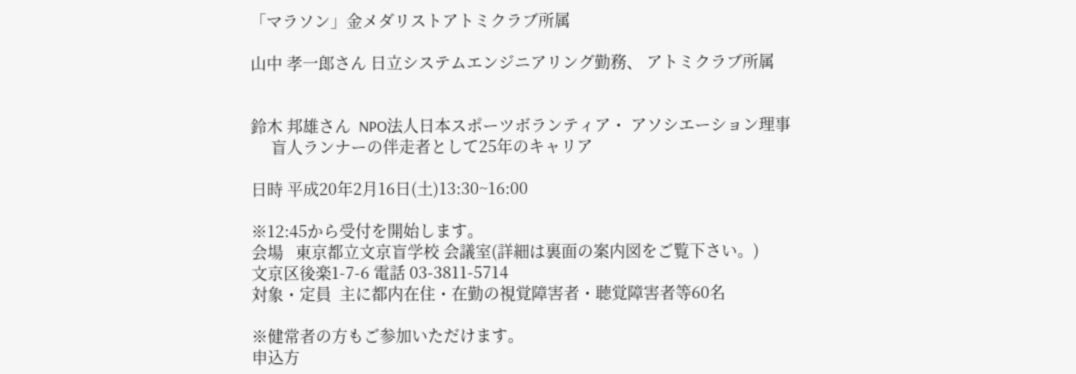「マラソン」金メダリストアトミクラブ所属

山中 孝一郎さん 日立システムエンジニアリング勤務、 アトミクラブ所属


鈴木 邦雄さん  NPO法人日本スポーツボランティア・ アソシエーション理事
     盲人ランナーの伴走者として25年のキャリア

日時 平成20年2月16日(土)13:30~16:00

※12:45から受付を開始します。
会場   東京都立文京盲学校 会議室(詳細は裏面の案内図をご覧下さい。)
文京区後楽1-7-6 電話 03-3811-5714
対象・定員  主に都内在住・在勤の視覚障害者・聴覚障害者等60名

※健常者の方もご参加いただけます。
申込方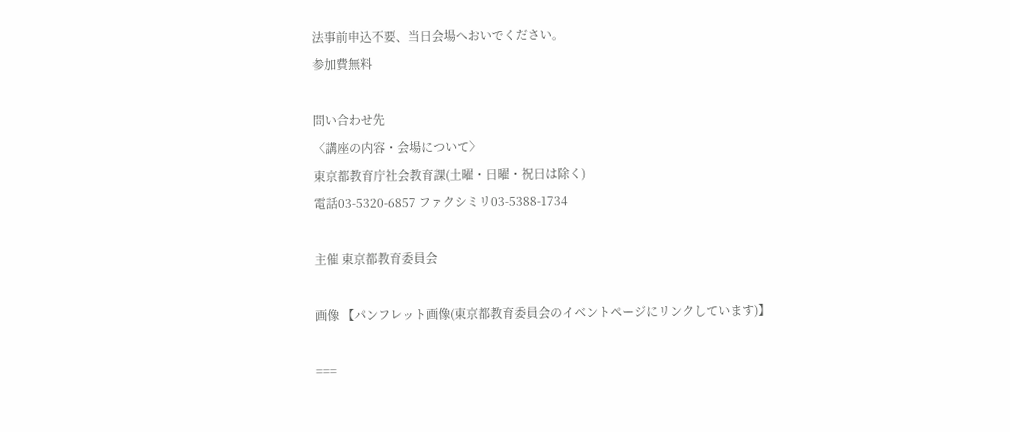法事前申込不要、当日会場へおいでください。
参加費無料

問い合わせ先
〈講座の内容・会場について〉
東京都教育庁社会教育課(土曜・日曜・祝日は除く)
電話03-5320-6857 ファクシミリ03-5388-1734

主催 東京都教育委員会

画像 【パンフレット画像(東京都教育委員会のイベントページにリンクしています)】

===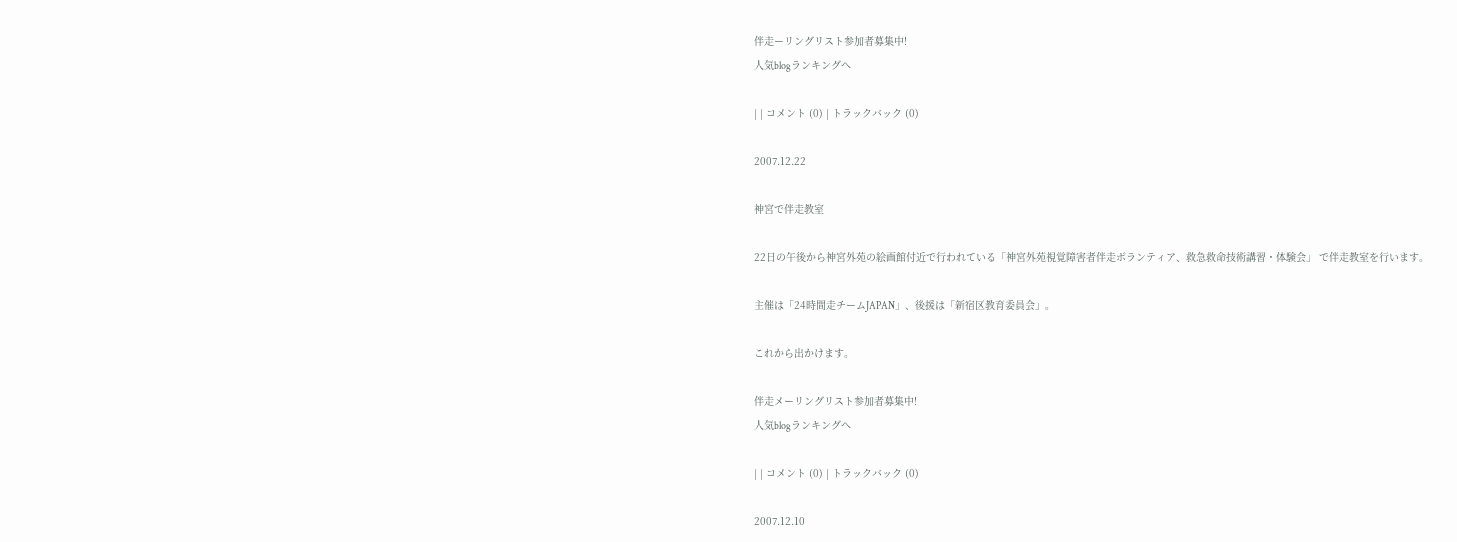伴走ーリングリスト参加者募集中!
人気blogランキングへ

| | コメント (0) | トラックバック (0)

2007.12.22

神宮で伴走教室

22日の午後から神宮外苑の絵画館付近で行われている「神宮外苑視覚障害者伴走ボランティア、救急救命技術講習・体験会」 で伴走教室を行います。

主催は「24時間走チームJAPAN」、後援は「新宿区教育委員会」。

これから出かけます。

伴走メーリングリスト参加者募集中!
人気blogランキングへ

| | コメント (0) | トラックバック (0)

2007.12.10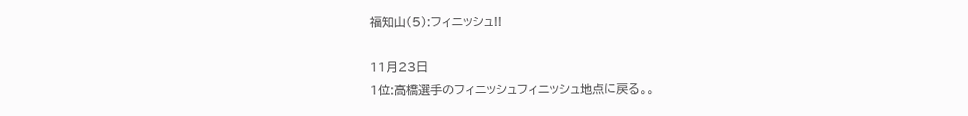福知山(5):フィニッシュ!!

11月23日
1位:高橋選手のフィニッシュフィニッシュ地点に戻る。。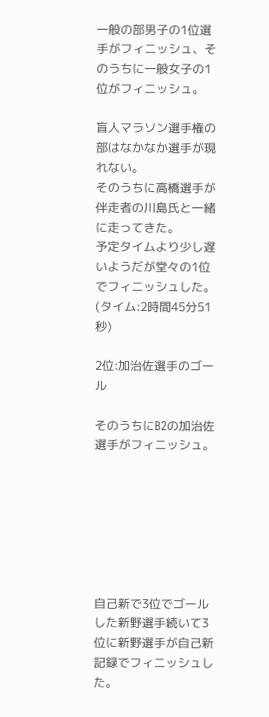一般の部男子の1位選手がフィニッシュ、そのうちに一般女子の1位がフィニッシュ。

盲人マラソン選手権の部はなかなか選手が現れない。
そのうちに高橋選手が伴走者の川島氏と一緒に走ってきた。
予定タイムより少し遅いようだが堂々の1位でフィニッシュした。
(タイム:2時間45分51秒)

2位:加治佐選手のゴール

そのうちにB2の加治佐選手がフィニッシュ。







自己新で3位でゴールした新野選手続いて3位に新野選手が自己新記録でフィニッシュした。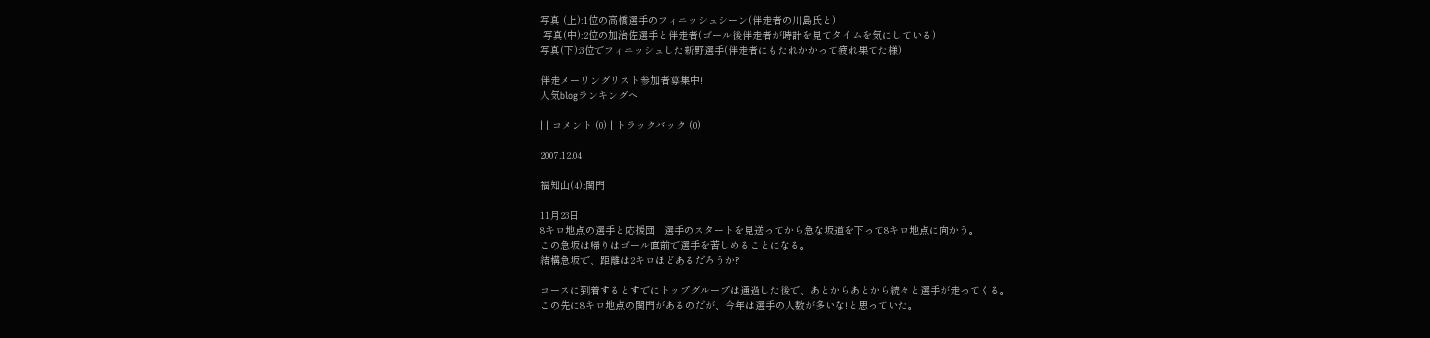写真 (上):1位の高橋選手のフィニッシュシーン(伴走者の川島氏と)
 写真(中):2位の加治佐選手と伴走者(ゴール後伴走者が時計を見てタイムを気にしている)
写真(下):3位でフィニッシュした新野選手(伴走者にもたれかかって疲れ果てた様)

伴走メーリングリスト参加者募集中!
人気blogランキングへ

| | コメント (0) | トラックバック (0)

2007.12.04

福知山(4):関門

11月23日
8キロ地点の選手と応援団   選手のスタートを見送ってから急な坂道を下って8キロ地点に向かう。
この急坂は帰りはゴール直前で選手を苦しめることになる。
結構急坂で、距離は2キロほどあるだろうか?

コースに到着するとすでにトップグループは通過した後で、あとからあとから続々と選手が走ってくる。
この先に8キロ地点の関門があるのだが、今年は選手の人数が多いな!と思っていた。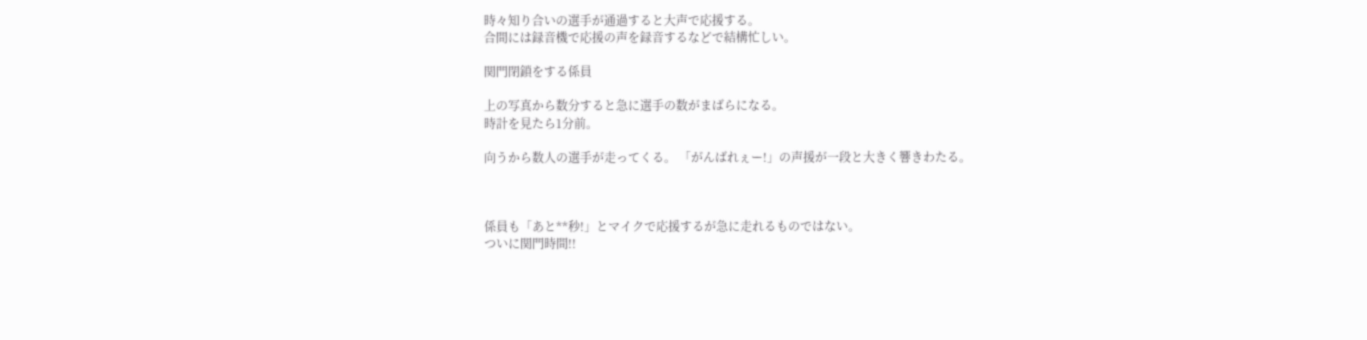時々知り合いの選手が通過すると大声で応援する。
合間には録音機で応援の声を録音するなどで結構忙しい。

関門閉鎖をする係員

上の写真から数分すると急に選手の数がまばらになる。
時計を見たら1分前。

向うから数人の選手が走ってくる。 「がんばれぇー!」の声援が一段と大きく響きわたる。



係員も「あと**秒!」とマイクで応援するが急に走れるものではない。
ついに関門時間!!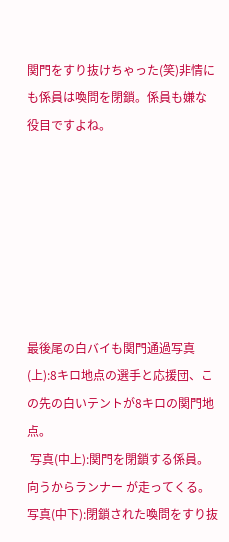関門をすり抜けちゃった(笑)非情にも係員は喚問を閉鎖。係員も嫌な役目ですよね。







最後尾の白バイも関門通過写真 (上):8キロ地点の選手と応援団、この先の白いテントが8キロの関門地点。
 写真(中上):関門を閉鎖する係員。向うからランナー が走ってくる。
写真(中下):閉鎖された喚問をすり抜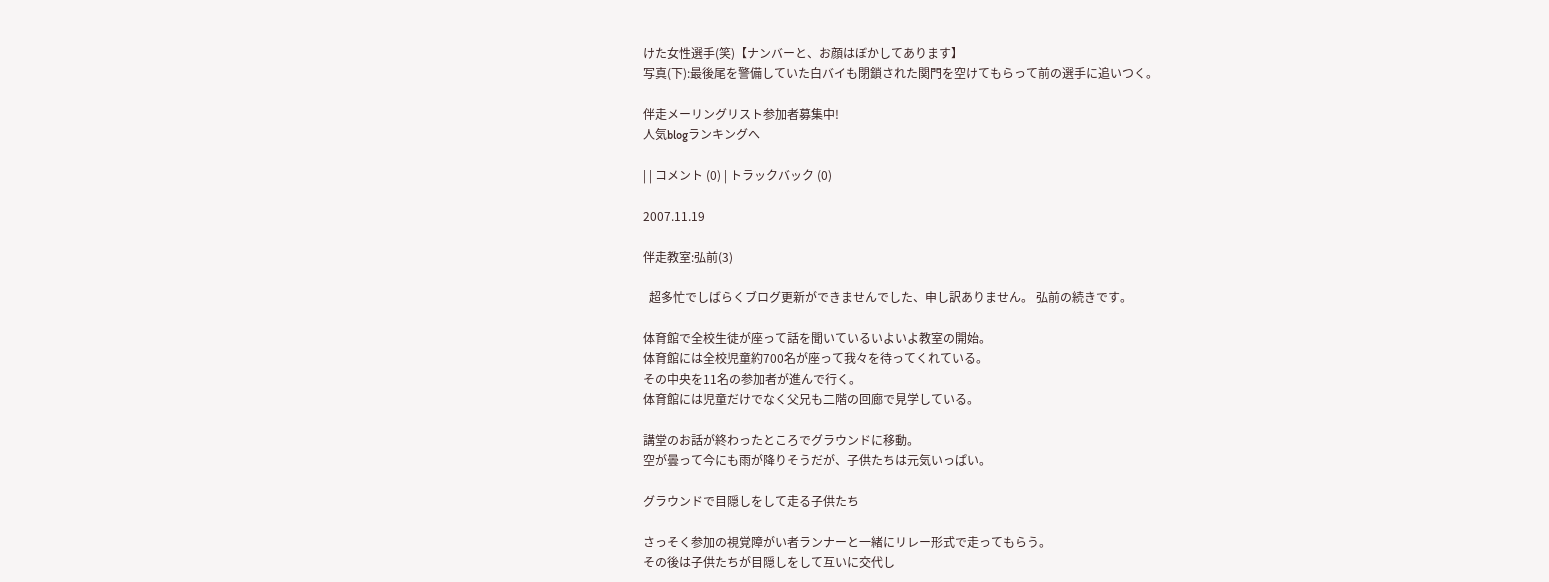けた女性選手(笑)【ナンバーと、お顔はぼかしてあります】
写真(下):最後尾を警備していた白バイも閉鎖された関門を空けてもらって前の選手に追いつく。

伴走メーリングリスト参加者募集中!
人気blogランキングへ

| | コメント (0) | トラックバック (0)

2007.11.19

伴走教室:弘前(3)

  超多忙でしばらくブログ更新ができませんでした、申し訳ありません。 弘前の続きです。

体育館で全校生徒が座って話を聞いているいよいよ教室の開始。
体育館には全校児童約700名が座って我々を待ってくれている。
その中央を11名の参加者が進んで行く。
体育館には児童だけでなく父兄も二階の回廊で見学している。

講堂のお話が終わったところでグラウンドに移動。
空が曇って今にも雨が降りそうだが、子供たちは元気いっぱい。

グラウンドで目隠しをして走る子供たち

さっそく参加の視覚障がい者ランナーと一緒にリレー形式で走ってもらう。
その後は子供たちが目隠しをして互いに交代し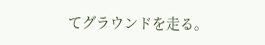てグラウンドを走る。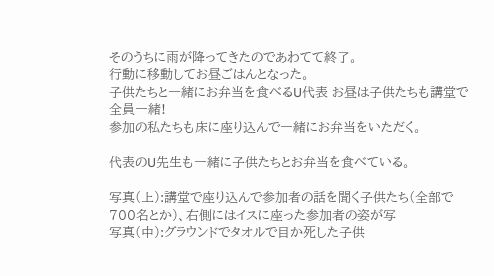そのうちに雨が降ってきたのであわてて終了。
行動に移動してお昼ごはんとなった。
子供たちと一緒にお弁当を食べるU代表 お昼は子供たちも講堂で全員一緒!
参加の私たちも床に座り込んで一緒にお弁当をいただく。

代表のU先生も一緒に子供たちとお弁当を食べている。

写真(上):講堂で座り込んで参加者の話を聞く子供たち(全部で700名とか)、右側にはイスに座った参加者の姿が写
写真(中):グラウンドでタオルで目か死した子供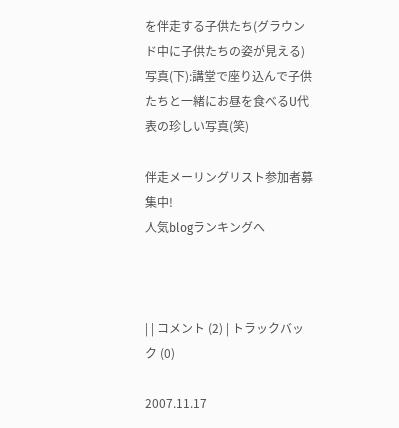を伴走する子供たち(グラウンド中に子供たちの姿が見える)
写真(下):講堂で座り込んで子供たちと一緒にお昼を食べるU代表の珍しい写真(笑)

伴走メーリングリスト参加者募集中!
人気blogランキングへ



| | コメント (2) | トラックバック (0)

2007.11.17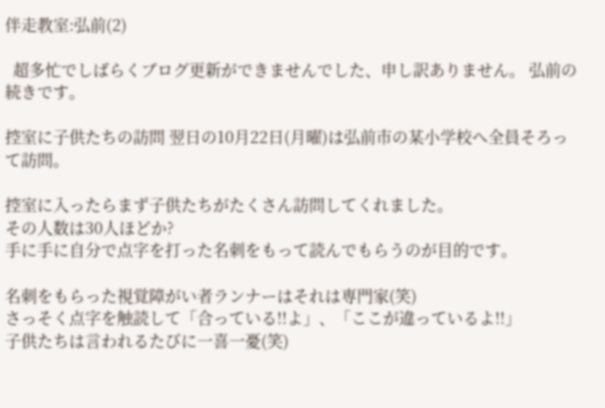伴走教室:弘前(2)

  超多忙でしばらくブログ更新ができませんでした、申し訳ありません。 弘前の続きです。

控室に子供たちの訪問 翌日の10月22日(月曜)は弘前市の某小学校へ全員そろって訪問。

控室に入ったらまず子供たちがたくさん訪問してくれました。
その人数は30人ほどか?
手に手に自分で点字を打った名刺をもって読んでもらうのが目的です。

名刺をもらった視覚障がい者ランナーはそれは専門家(笑)
さっそく点字を触読して「合っている!!よ」、「ここが違っているよ!!」
子供たちは言われるたびに一喜一憂(笑)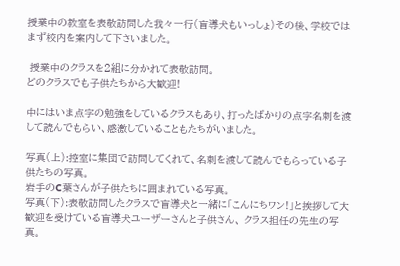授業中の教室を表敬訪問した我々一行(盲導犬もいっしょ)その後、学校ではまず校内を案内して下さいました。

 授業中のクラスを2組に分かれて表敬訪問。
どのクラスでも子供たちから大歓迎!

中にはいま点字の勉強をしているクラスもあり、打ったばかりの点字名刺を渡して読んでもらい、感激していることもたちがいました。

写真(上):控室に集団で訪問してくれて、名刺を渡して読んでもらっている子供たちの写真。
岩手のC葉さんが子供たちに囲まれている写真。
写真(下):表敬訪問したクラスで盲導犬と一緒に「こんにちワン!」と挨拶して大歓迎を受けている盲導犬ユーザーさんと子供さん、 クラス担任の先生の写真。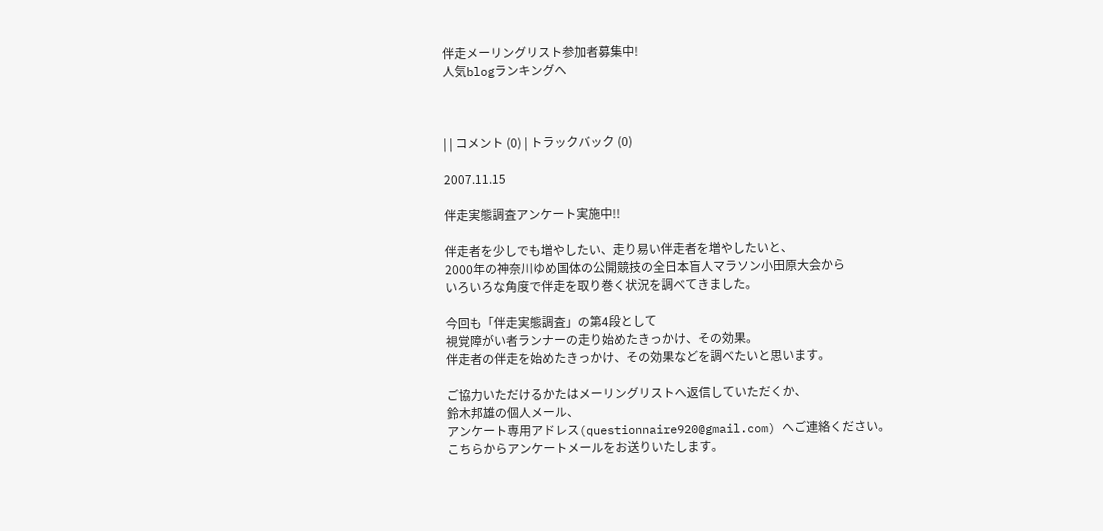伴走メーリングリスト参加者募集中!
人気blogランキングへ



| | コメント (0) | トラックバック (0)

2007.11.15

伴走実態調査アンケート実施中!!

伴走者を少しでも増やしたい、走り易い伴走者を増やしたいと、
2000年の神奈川ゆめ国体の公開競技の全日本盲人マラソン小田原大会から
いろいろな角度で伴走を取り巻く状況を調べてきました。

今回も「伴走実態調査」の第4段として
視覚障がい者ランナーの走り始めたきっかけ、その効果。
伴走者の伴走を始めたきっかけ、その効果などを調べたいと思います。

ご協力いただけるかたはメーリングリストへ返信していただくか、
鈴木邦雄の個人メール、
アンケート専用アドレス(questionnaire920@gmail.com) へご連絡ください。
こちらからアンケートメールをお送りいたします。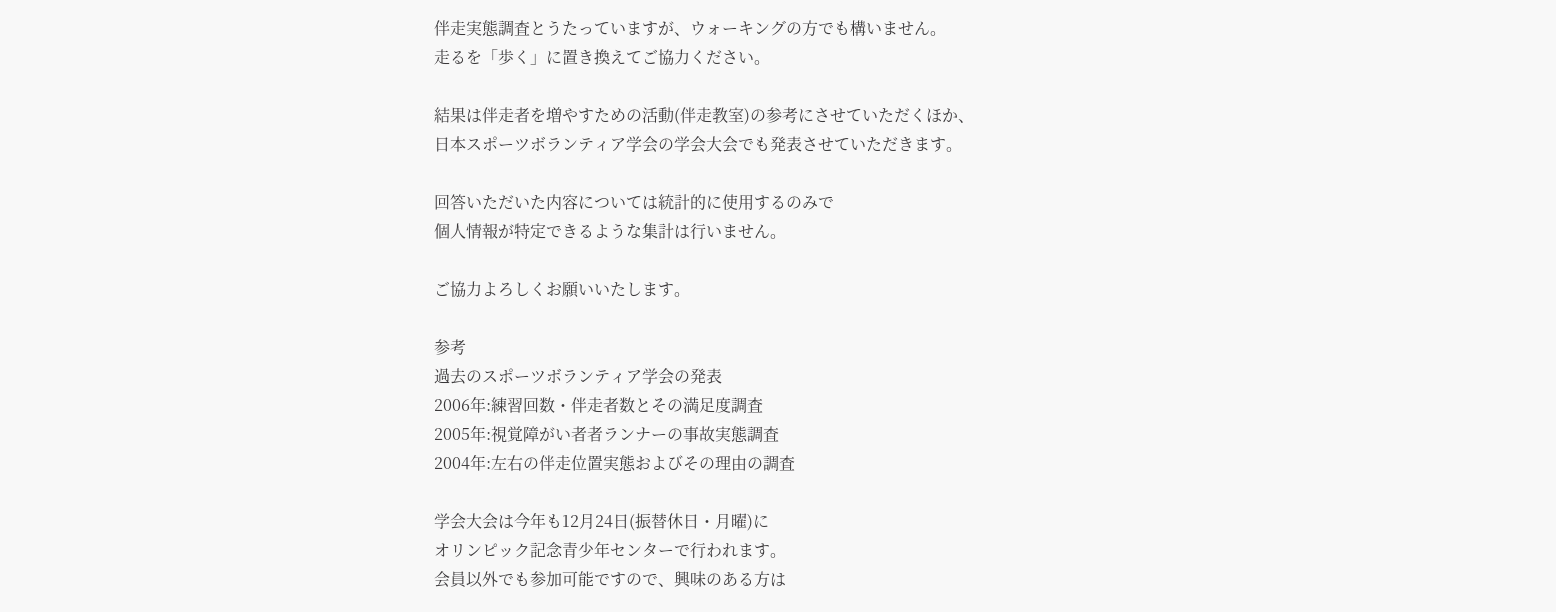伴走実態調査とうたっていますが、ウォーキングの方でも構いません。
走るを「歩く」に置き換えてご協力ください。

結果は伴走者を増やすための活動(伴走教室)の参考にさせていただくほか、
日本スポーツボランティア学会の学会大会でも発表させていただきます。

回答いただいた内容については統計的に使用するのみで
個人情報が特定できるような集計は行いません。

ご協力よろしくお願いいたします。

参考
過去のスポーツボランティア学会の発表
2006年:練習回数・伴走者数とその満足度調査
2005年:視覚障がい者者ランナーの事故実態調査
2004年:左右の伴走位置実態およびその理由の調査

学会大会は今年も12月24日(振替休日・月曜)に
オリンピック記念青少年センターで行われます。
会員以外でも参加可能ですので、興味のある方は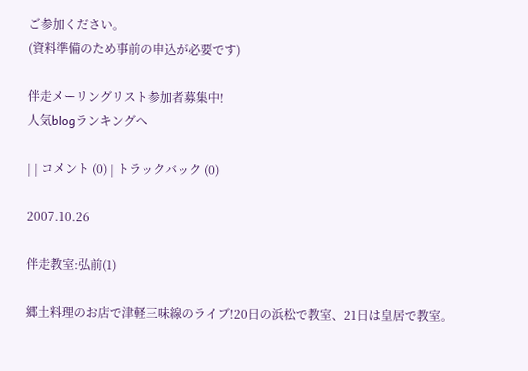ご参加ください。
(資料準備のため事前の申込が必要です)

伴走メーリングリスト参加者募集中!
人気blogランキングへ

| | コメント (0) | トラックバック (0)

2007.10.26

伴走教室:弘前(1)

郷土料理のお店で津軽三味線のライブ!20日の浜松で教室、21日は皇居で教室。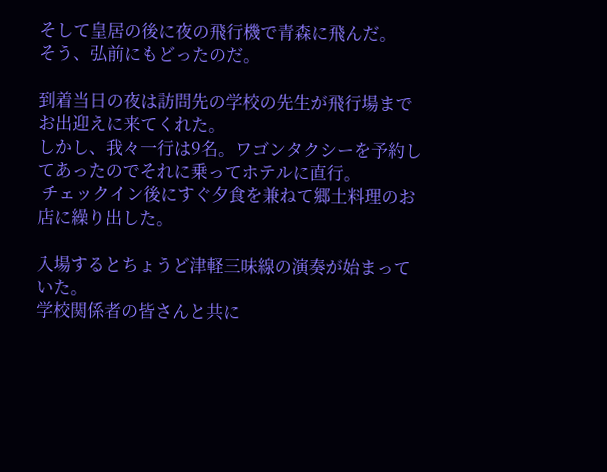そして皇居の後に夜の飛行機で青森に飛んだ。
そう、弘前にもどったのだ。

到着当日の夜は訪問先の学校の先生が飛行場までお出迎えに来てくれた。
しかし、我々一行は9名。ワゴンタクシーを予約してあったのでそれに乗ってホテルに直行。
 チェックイン後にすぐ夕食を兼ねて郷土料理のお店に繰り出した。

入場するとちょうど津軽三味線の演奏が始まっていた。
学校関係者の皆さんと共に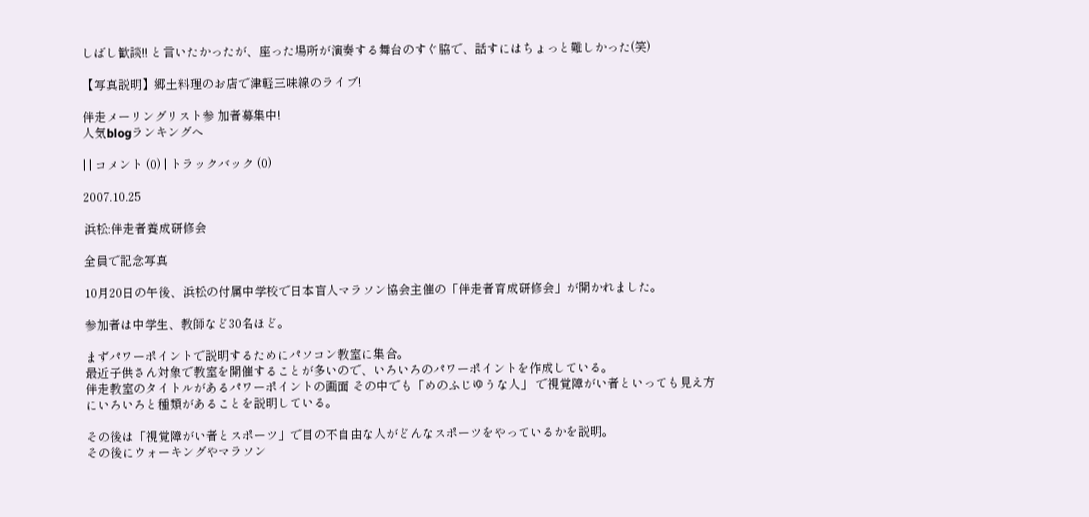しばし歓談!! と言いたかったが、座った場所が演奏する舞台のすぐ脇で、話すにはちょっと難しかった(笑)

【写真説明】郷土料理のお店で津軽三味線のライブ!

伴走メーリングリスト参 加者募集中!
人気blogランキングへ

| | コメント (0) | トラックバック (0)

2007.10.25

浜松:伴走者養成研修会

全員で記念写真

10月20日の午後、浜松の付属中学校で日本盲人マラソン協会主催の「伴走者育成研修会」が開かれました。

参加者は中学生、教師など30名ほど。

まずパワーポイントで説明するためにパソコン教室に集合。
最近子供さん対象で教室を開催することが多いので、いろいろのパワーポイントを作成している。
伴走教室のタイトルがあるパワーポイントの画面 その中でも「めのふじゆうな人」 で視覚障がい者といっても見え方にいろいろと種類があることを説明している。

その後は「視覚障がい者とスポーツ」で目の不自由な人がどんなスポーツをやっているかを説明。
その後にウォーキングやマラソン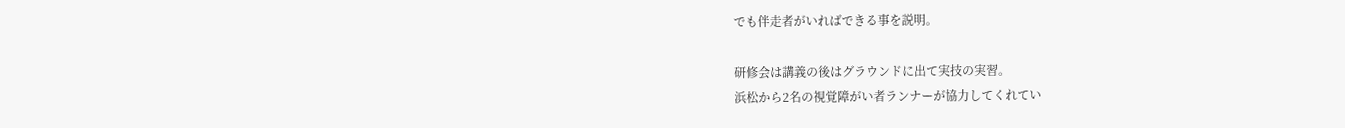でも伴走者がいればできる事を説明。

研修会は講義の後はグラウンドに出て実技の実習。
浜松から2名の視覚障がい者ランナーが協力してくれてい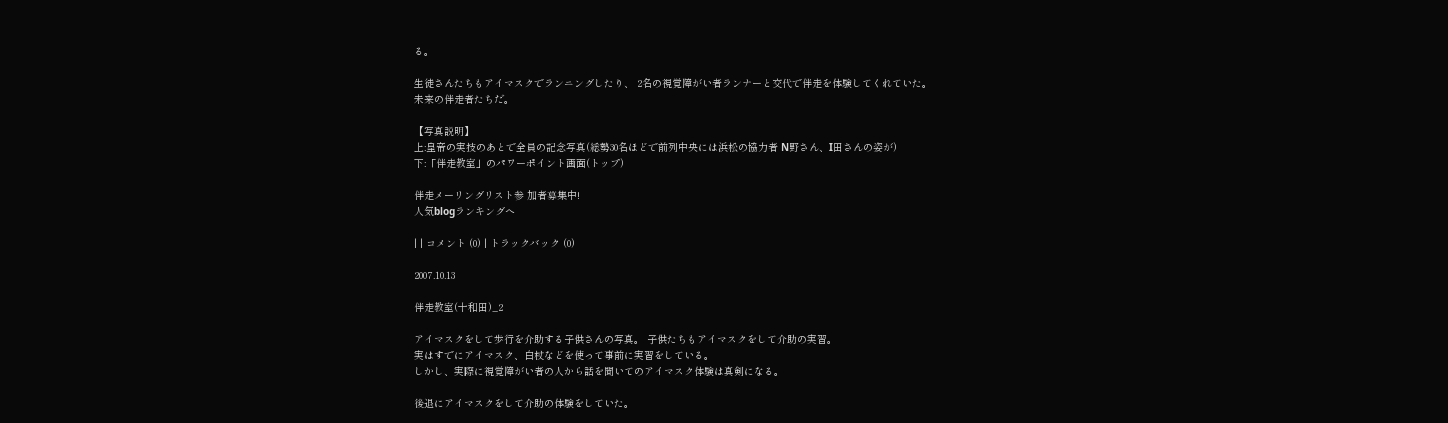る。

生徒さんたちもアイマスクでランニングしたり、 2名の視覚障がい者ランナーと交代で伴走を体験してくれていた。
未来の伴走者たちだ。

【写真説明】
上:皇帝の実技のあとで全員の記念写真(総勢30名ほどで前列中央には浜松の協力者 N野さん、I田さんの姿が)
下:「伴走教室」のパワーポイント画面(トップ)

伴走メーリングリスト参 加者募集中!
人気blogランキングへ

| | コメント (0) | トラックバック (0)

2007.10.13

伴走教室(十和田)_2

アイマスクをして歩行を介助する子供さんの写真。 子供たちもアイマスクをして介助の実習。
実はすでにアイマスク、白杖などを使って事前に実習をしている。
しかし、実際に視覚障がい者の人から話を聞いてのアイマスク体験は真剣になる。

後退にアイマスクをして介助の体験をしていた。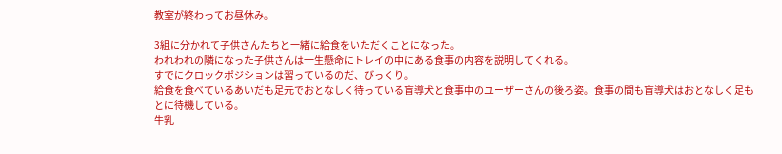教室が終わってお昼休み。

3組に分かれて子供さんたちと一緒に給食をいただくことになった。
われわれの隣になった子供さんは一生懸命にトレイの中にある食事の内容を説明してくれる。
すでにクロックポジションは習っているのだ、びっくり。
給食を食べているあいだも足元でおとなしく待っている盲導犬と食事中のユーザーさんの後ろ姿。食事の間も盲導犬はおとなしく足もとに待機している。
牛乳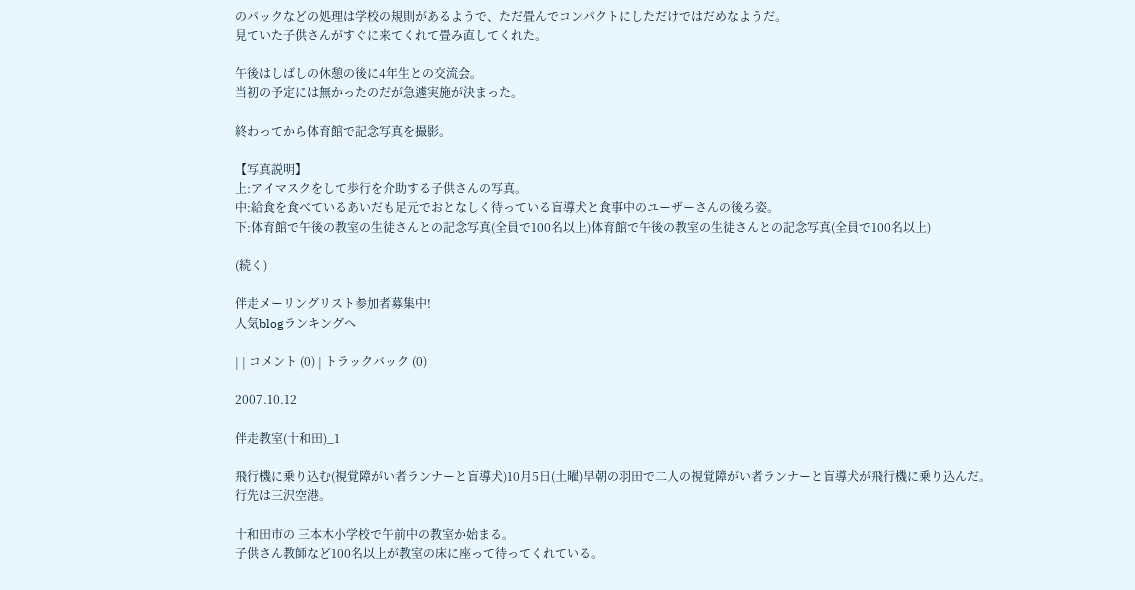のパックなどの処理は学校の規則があるようで、ただ畳んでコンパクトにしただけではだめなようだ。
見ていた子供さんがすぐに来てくれて畳み直してくれた。

午後はしばしの休憩の後に4年生との交流会。
当初の予定には無かったのだが急遽実施が決まった。

終わってから体育館で記念写真を撮影。

【写真説明】
上:アイマスクをして歩行を介助する子供さんの写真。
中:給食を食べているあいだも足元でおとなしく待っている盲導犬と食事中のユーザーさんの後ろ姿。
下:体育館で午後の教室の生徒さんとの記念写真(全員で100名以上)体育館で午後の教室の生徒さんとの記念写真(全員で100名以上)

(続く)

伴走メーリングリスト参加者募集中!
人気blogランキングへ

| | コメント (0) | トラックバック (0)

2007.10.12

伴走教室(十和田)_1

飛行機に乗り込む(視覚障がい者ランナーと盲導犬)10月5日(土曜)早朝の羽田で二人の視覚障がい者ランナーと盲導犬が飛行機に乗り込んだ。
行先は三沢空港。

十和田市の 三本木小学校で午前中の教室か始まる。
子供さん教師など100名以上が教室の床に座って待ってくれている。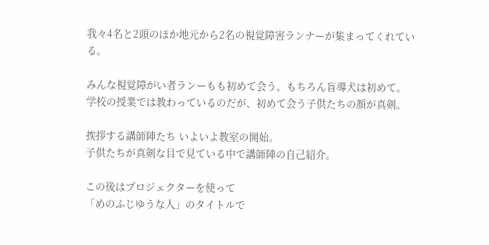我々4名と2頭のほか地元から2名の視覚障害ランナーが集まってくれている。

みんな視覚障がい者ランーもも初めて会う、もちろん盲導犬は初めて。
学校の授業では教わっているのだが、初めて会う子供たちの顔が真剣。

挨拶する講師陣たち いよいよ教室の開始。
子供たちが真剣な目で見ている中で講師陣の自己紹介。

この後はプロジェクターを使って
「めのふじゆうな人」のタイトルで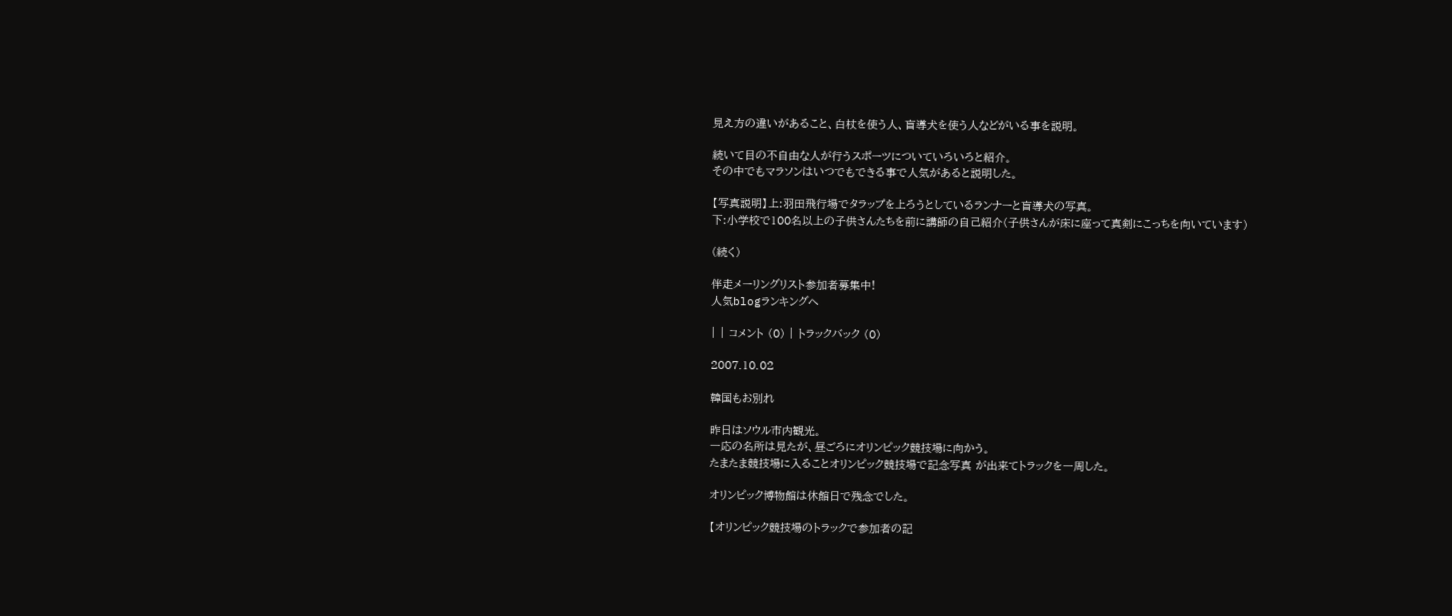見え方の違いがあること、白杖を使う人、盲導犬を使う人などがいる事を説明。

続いて目の不自由な人が行うスポーツについていろいろと紹介。
その中でもマラソンはいつでもできる事で人気があると説明した。

【写真説明】上:羽田飛行場でタラップを上ろうとしているランナーと盲導犬の写真。
下:小学校で100名以上の子供さんたちを前に講師の自己紹介(子供さんが床に座って真剣にこっちを向いています)

(続く)

伴走メーリングリスト参加者募集中!
人気blogランキングへ

| | コメント (0) | トラックバック (0)

2007.10.02

韓国もお別れ

昨日はソウル市内観光。
一応の名所は見たが、昼ごろにオリンピック競技場に向かう。
たまたま競技場に入ることオリンピック競技場で記念写真 が出来てトラックを一周した。

オリンピック博物館は休館日で残念でした。

【オリンピック競技場のトラックで参加者の記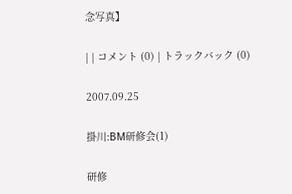念写真】

| | コメント (0) | トラックバック (0)

2007.09.25

掛川:BM研修会(1)

研修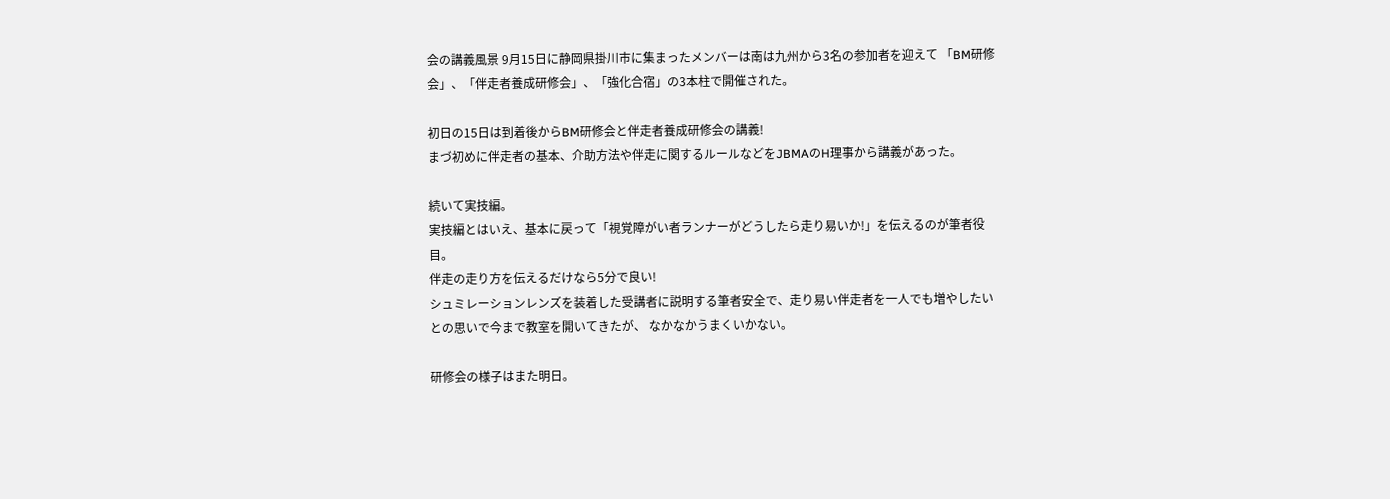会の講義風景 9月15日に静岡県掛川市に集まったメンバーは南は九州から3名の参加者を迎えて 「BM研修会」、「伴走者養成研修会」、「強化合宿」の3本柱で開催された。

初日の15日は到着後からBM研修会と伴走者養成研修会の講義!
まづ初めに伴走者の基本、介助方法や伴走に関するルールなどをJBMAのH理事から講義があった。

続いて実技編。
実技編とはいえ、基本に戻って「視覚障がい者ランナーがどうしたら走り易いか!」を伝えるのが筆者役目。
伴走の走り方を伝えるだけなら5分で良い!
シュミレーションレンズを装着した受講者に説明する筆者安全で、走り易い伴走者を一人でも増やしたいとの思いで今まで教室を開いてきたが、 なかなかうまくいかない。

研修会の様子はまた明日。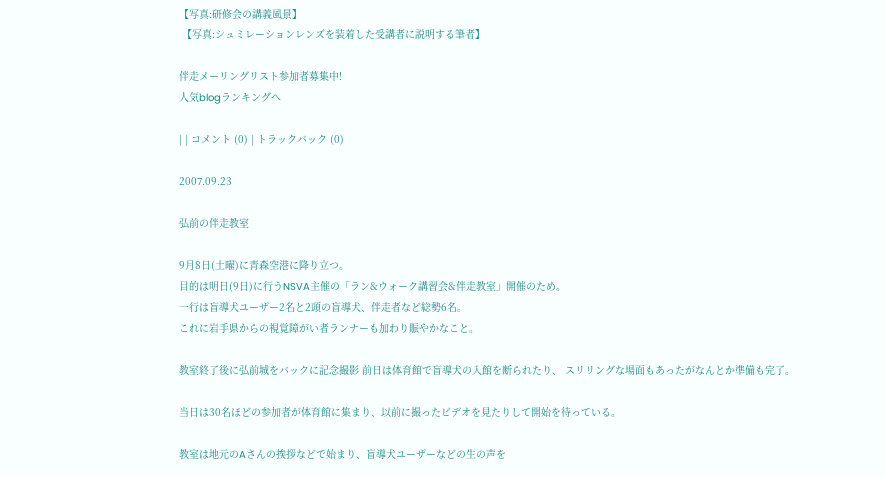【写真:研修会の講義風景】
 【写真:シュミレーションレンズを装着した受講者に説明する筆者】

伴走メーリングリスト参加者募集中!
人気blogランキングへ

| | コメント (0) | トラックバック (0)

2007.09.23

弘前の伴走教室

9月8日(土曜)に青森空港に降り立つ。
目的は明日(9日)に行うNSVA主催の「ラン&ウォーク講習会&伴走教室」開催のため。
一行は盲導犬ユーザー2名と2頭の盲導犬、伴走者など総勢6名。
これに岩手県からの視覚障がい者ランナーも加わり賑やかなこと。

教室終了後に弘前城をバックに記念撮影 前日は体育館で盲導犬の入館を断られたり、 スリリングな場面もあったがなんとか準備も完了。

当日は30名ほどの参加者が体育館に集まり、以前に撮ったビデオを見たりして開始を待っている。

教室は地元のAさんの挨拶などで始まり、盲導犬ユーザーなどの生の声を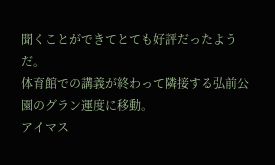聞くことができてとても好評だったようだ。
体育館での講義が終わって隣接する弘前公園のグラン運度に移動。
アイマス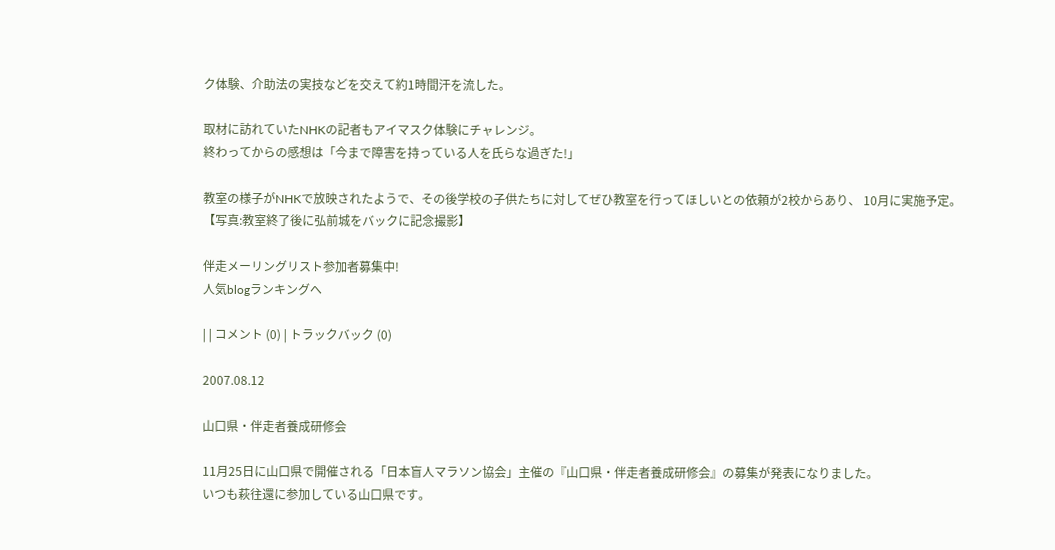ク体験、介助法の実技などを交えて約1時間汗を流した。

取材に訪れていたNHKの記者もアイマスク体験にチャレンジ。
終わってからの感想は「今まで障害を持っている人を氏らな過ぎた!」

教室の様子がNHKで放映されたようで、その後学校の子供たちに対してぜひ教室を行ってほしいとの依頼が2校からあり、 10月に実施予定。
【写真:教室終了後に弘前城をバックに記念撮影】

伴走メーリングリスト参加者募集中!
人気blogランキングへ

| | コメント (0) | トラックバック (0)

2007.08.12

山口県・伴走者養成研修会

11月25日に山口県で開催される「日本盲人マラソン協会」主催の『山口県・伴走者養成研修会』の募集が発表になりました。
いつも萩往還に参加している山口県です。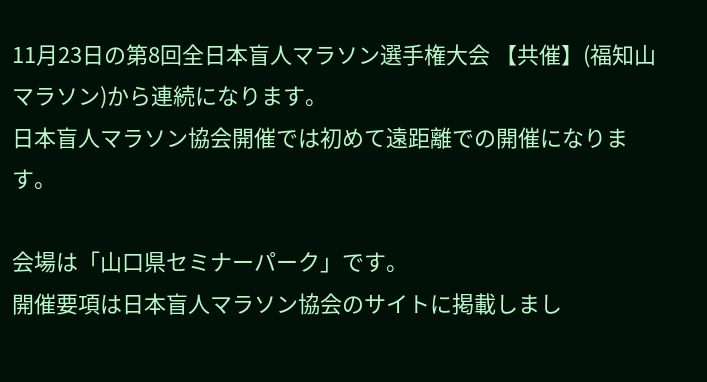11月23日の第8回全日本盲人マラソン選手権大会 【共催】(福知山マラソン)から連続になります。
日本盲人マラソン協会開催では初めて遠距離での開催になります。

会場は「山口県セミナーパーク」です。
開催要項は日本盲人マラソン協会のサイトに掲載しまし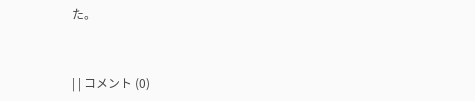た。


| | コメント (0)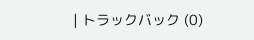| トラックバック (0)